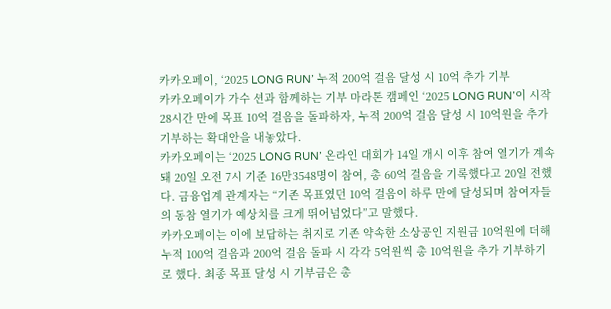카카오페이, ‘2025 LONG RUN’ 누적 200억 걸음 달성 시 10억 추가 기부
카카오페이가 가수 션과 함께하는 기부 마라톤 캠페인 ‘2025 LONG RUN’이 시작 28시간 만에 목표 10억 걸음을 돌파하자, 누적 200억 걸음 달성 시 10억원을 추가 기부하는 확대안을 내놓았다.
카카오페이는 ‘2025 LONG RUN’ 온라인 대회가 14일 개시 이후 참여 열기가 계속돼 20일 오전 7시 기준 16만3548명이 참여, 총 60억 걸음을 기록했다고 20일 전했다. 금융업계 관계자는 “기존 목표였던 10억 걸음이 하루 만에 달성되며 참여자들의 동참 열기가 예상치를 크게 뛰어넘었다”고 말했다.
카카오페이는 이에 보답하는 취지로 기존 약속한 소상공인 지원금 10억원에 더해 누적 100억 걸음과 200억 걸음 돌파 시 각각 5억원씩 총 10억원을 추가 기부하기로 했다. 최종 목표 달성 시 기부금은 총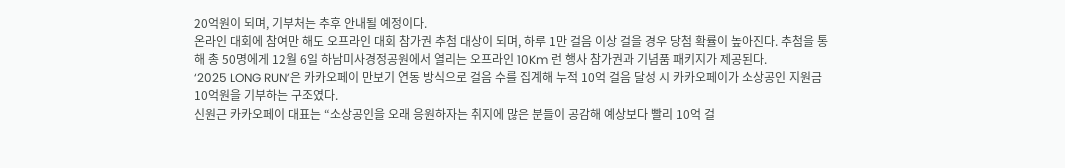20억원이 되며, 기부처는 추후 안내될 예정이다.
온라인 대회에 참여만 해도 오프라인 대회 참가권 추첨 대상이 되며, 하루 1만 걸음 이상 걸을 경우 당첨 확률이 높아진다. 추첨을 통해 총 50명에게 12월 6일 하남미사경정공원에서 열리는 오프라인 10Km 런 행사 참가권과 기념품 패키지가 제공된다.
‘2025 LONG RUN’은 카카오페이 만보기 연동 방식으로 걸음 수를 집계해 누적 10억 걸음 달성 시 카카오페이가 소상공인 지원금 10억원을 기부하는 구조였다.
신원근 카카오페이 대표는 “소상공인을 오래 응원하자는 취지에 많은 분들이 공감해 예상보다 빨리 10억 걸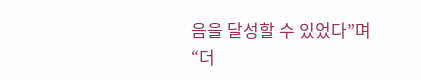음을 달성할 수 있었다”며 “더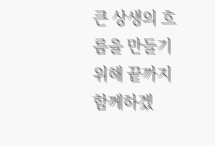큰 상생의 흐름을 만들기 위해 끝까지 함께하겠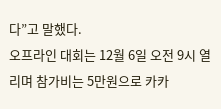다”고 말했다.
오프라인 대회는 12월 6일 오전 9시 열리며 참가비는 5만원으로 카카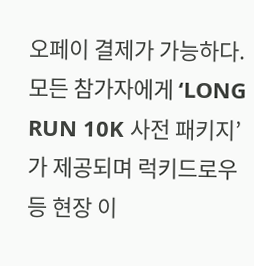오페이 결제가 가능하다. 모든 참가자에게 ‘LONG RUN 10K 사전 패키지’가 제공되며 럭키드로우 등 현장 이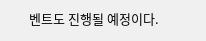벤트도 진행될 예정이다.